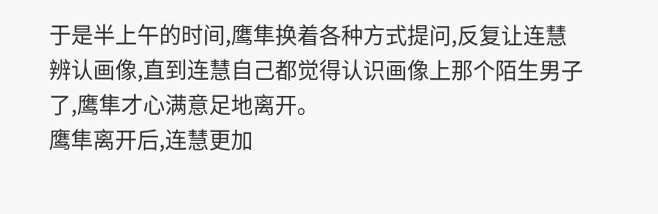于是半上午的时间,鹰隼换着各种方式提问,反复让连慧辨认画像,直到连慧自己都觉得认识画像上那个陌生男子了,鹰隼才心满意足地离开。
鹰隼离开后,连慧更加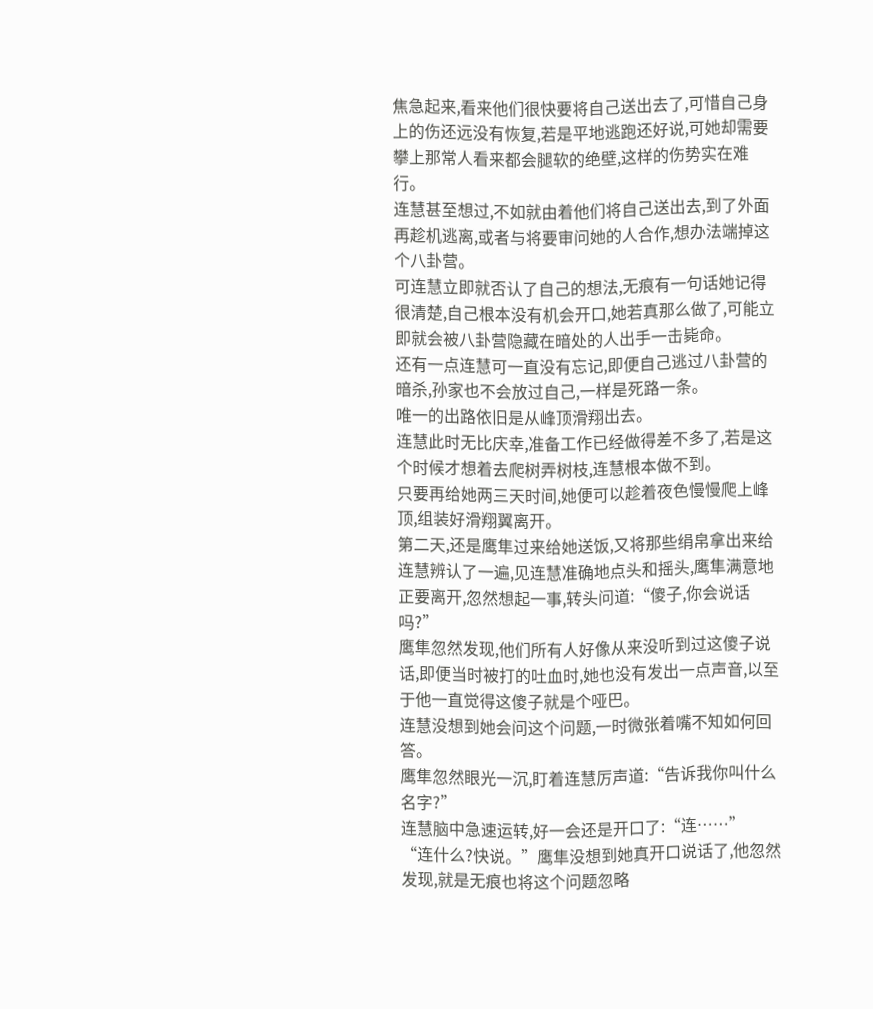焦急起来,看来他们很快要将自己送出去了,可惜自己身上的伤还远没有恢复,若是平地逃跑还好说,可她却需要攀上那常人看来都会腿软的绝壁,这样的伤势实在难行。
连慧甚至想过,不如就由着他们将自己送出去,到了外面再趁机逃离,或者与将要审问她的人合作,想办法端掉这个八卦营。
可连慧立即就否认了自己的想法,无痕有一句话她记得很清楚,自己根本没有机会开口,她若真那么做了,可能立即就会被八卦营隐藏在暗处的人出手一击毙命。
还有一点连慧可一直没有忘记,即便自己逃过八卦营的暗杀,孙家也不会放过自己,一样是死路一条。
唯一的出路依旧是从峰顶滑翔出去。
连慧此时无比庆幸,准备工作已经做得差不多了,若是这个时候才想着去爬树弄树枝,连慧根本做不到。
只要再给她两三天时间,她便可以趁着夜色慢慢爬上峰顶,组装好滑翔翼离开。
第二天,还是鹰隼过来给她送饭,又将那些绢帛拿出来给连慧辨认了一遍,见连慧准确地点头和摇头,鹰隼满意地正要离开,忽然想起一事,转头问道:“傻子,你会说话吗?”
鹰隼忽然发现,他们所有人好像从来没听到过这傻子说话,即便当时被打的吐血时,她也没有发出一点声音,以至于他一直觉得这傻子就是个哑巴。
连慧没想到她会问这个问题,一时微张着嘴不知如何回答。
鹰隼忽然眼光一沉,盯着连慧厉声道:“告诉我你叫什么名字?”
连慧脑中急速运转,好一会还是开口了:“连……”
“连什么?快说。”鹰隼没想到她真开口说话了,他忽然发现,就是无痕也将这个问题忽略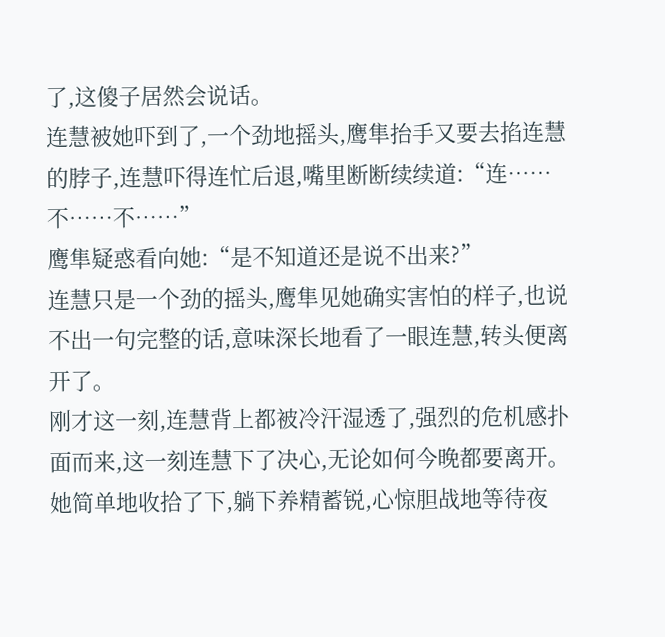了,这傻子居然会说话。
连慧被她吓到了,一个劲地摇头,鹰隼抬手又要去掐连慧的脖子,连慧吓得连忙后退,嘴里断断续续道:“连……不……不……”
鹰隼疑惑看向她:“是不知道还是说不出来?”
连慧只是一个劲的摇头,鹰隼见她确实害怕的样子,也说不出一句完整的话,意味深长地看了一眼连慧,转头便离开了。
刚才这一刻,连慧背上都被冷汗湿透了,强烈的危机感扑面而来,这一刻连慧下了决心,无论如何今晚都要离开。她简单地收拾了下,躺下养精蓄锐,心惊胆战地等待夜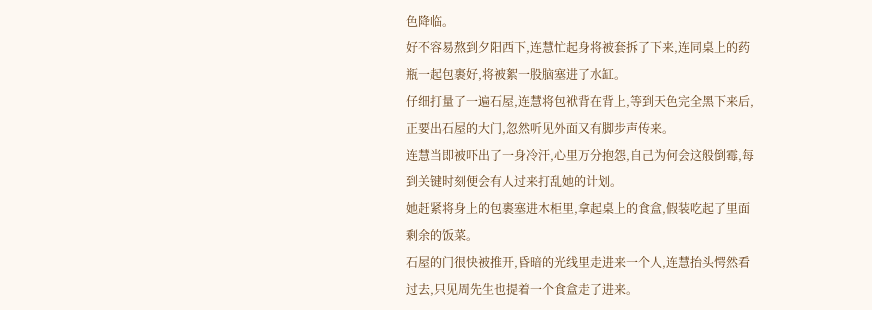色降临。
好不容易熬到夕阳西下,连慧忙起身将被套拆了下来,连同桌上的药瓶一起包裹好,将被絮一股脑塞进了水缸。
仔细打量了一遍石屋,连慧将包袱背在背上,等到天色完全黑下来后,正要出石屋的大门,忽然听见外面又有脚步声传来。
连慧当即被吓出了一身冷汗,心里万分抱怨,自己为何会这般倒霉,每到关键时刻便会有人过来打乱她的计划。
她赶紧将身上的包裹塞进木柜里,拿起桌上的食盒,假装吃起了里面剩余的饭菜。
石屋的门很快被推开,昏暗的光线里走进来一个人,连慧抬头愕然看过去,只见周先生也提着一个食盒走了进来。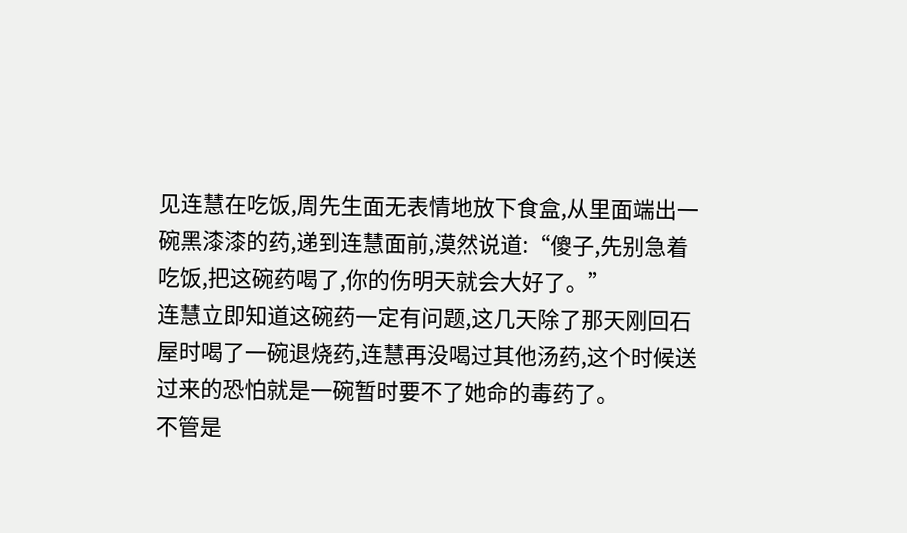见连慧在吃饭,周先生面无表情地放下食盒,从里面端出一碗黑漆漆的药,递到连慧面前,漠然说道:“傻子,先别急着吃饭,把这碗药喝了,你的伤明天就会大好了。”
连慧立即知道这碗药一定有问题,这几天除了那天刚回石屋时喝了一碗退烧药,连慧再没喝过其他汤药,这个时候送过来的恐怕就是一碗暂时要不了她命的毒药了。
不管是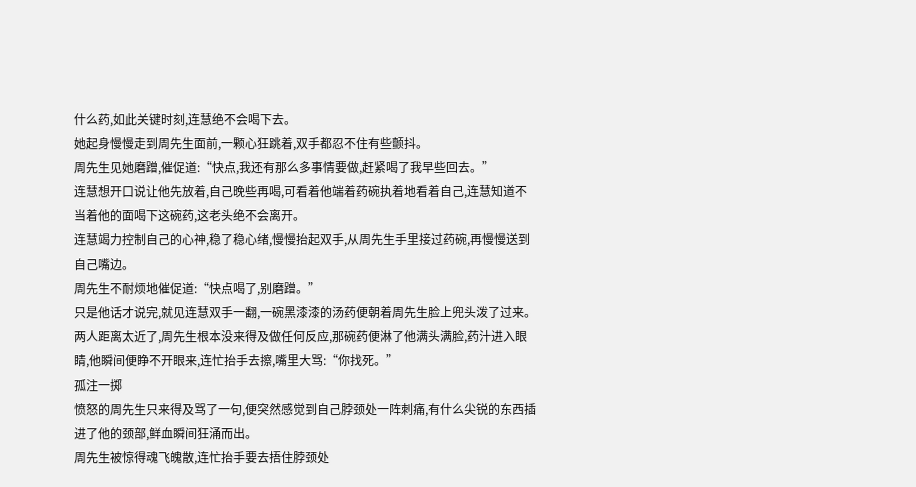什么药,如此关键时刻,连慧绝不会喝下去。
她起身慢慢走到周先生面前,一颗心狂跳着,双手都忍不住有些颤抖。
周先生见她磨蹭,催促道:“快点,我还有那么多事情要做,赶紧喝了我早些回去。”
连慧想开口说让他先放着,自己晚些再喝,可看着他端着药碗执着地看着自己,连慧知道不当着他的面喝下这碗药,这老头绝不会离开。
连慧竭力控制自己的心神,稳了稳心绪,慢慢抬起双手,从周先生手里接过药碗,再慢慢送到自己嘴边。
周先生不耐烦地催促道:“快点喝了,别磨蹭。”
只是他话才说完,就见连慧双手一翻,一碗黑漆漆的汤药便朝着周先生脸上兜头泼了过来。
两人距离太近了,周先生根本没来得及做任何反应,那碗药便淋了他满头满脸,药汁进入眼睛,他瞬间便睁不开眼来,连忙抬手去擦,嘴里大骂:“你找死。”
孤注一掷
愤怒的周先生只来得及骂了一句,便突然感觉到自己脖颈处一阵刺痛,有什么尖锐的东西插进了他的颈部,鲜血瞬间狂涌而出。
周先生被惊得魂飞魄散,连忙抬手要去捂住脖颈处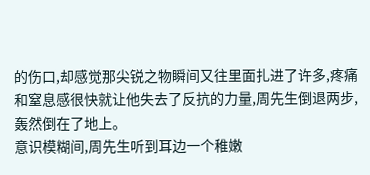的伤口,却感觉那尖锐之物瞬间又往里面扎进了许多,疼痛和窒息感很快就让他失去了反抗的力量,周先生倒退两步,轰然倒在了地上。
意识模糊间,周先生听到耳边一个稚嫩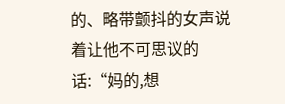的、略带颤抖的女声说着让他不可思议的话:“妈的,想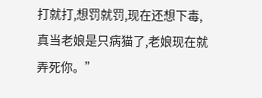打就打,想罚就罚,现在还想下毒,真当老娘是只病猫了,老娘现在就弄死你。”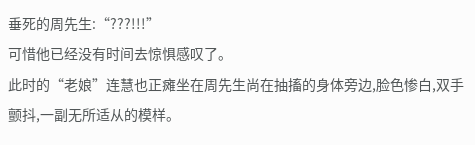垂死的周先生:“???!!!”
可惜他已经没有时间去惊惧感叹了。
此时的“老娘”连慧也正瘫坐在周先生尚在抽搐的身体旁边,脸色惨白,双手颤抖,一副无所适从的模样。